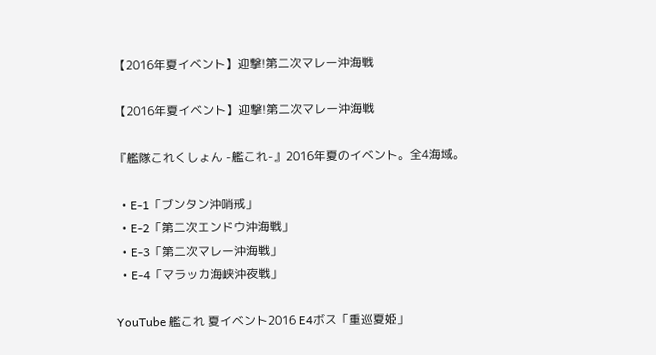【2016年夏イベント】迎撃!第二次マレー沖海戦

【2016年夏イベント】迎撃!第二次マレー沖海戦

『艦隊これくしょん -艦これ-』2016年夏のイベント。全4海域。

  • E-1「ブンタン沖哨戒」
  • E-2「第二次エンドウ沖海戦」
  • E-3「第二次マレー沖海戦」
  • E-4「マラッカ海峡沖夜戦」

YouTube 艦これ 夏イベント2016 E4ボス「重巡夏姫」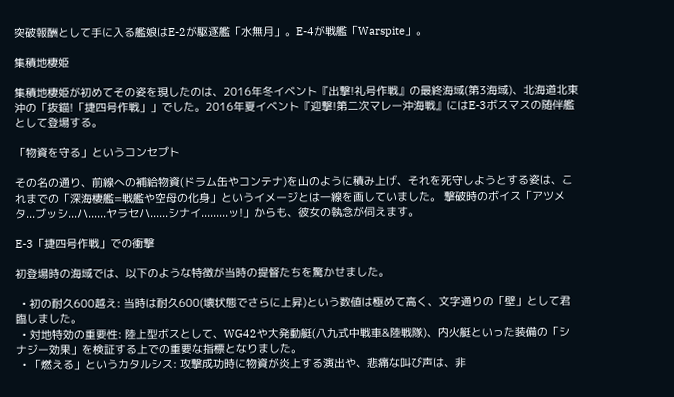突破報酬として手に入る艦娘はE-2が駆逐艦「水無月」。E-4が戦艦「Warspite」。

集積地棲姫

集積地棲姫が初めてその姿を現したのは、2016年冬イベント『出撃!礼号作戦』の最終海域(第3海域)、北海道北東沖の「抜錨!「捷四号作戦」」でした。2016年夏イベント『迎撃!第二次マレー沖海戦』にはE-3ボスマスの随伴艦として登場する。

「物資を守る」というコンセプト

その名の通り、前線への補給物資(ドラム缶やコンテナ)を山のように積み上げ、それを死守しようとする姿は、これまでの「深海棲艦=戦艦や空母の化身」というイメージとは一線を画していました。 撃破時のボイス「アツメタ...ブッシ...ハ......ヤラセハ......シナイ.........ッ!」からも、彼女の執念が伺えます。

E-3「捷四号作戦」での衝撃

初登場時の海域では、以下のような特徴が当時の提督たちを驚かせました。

  • 初の耐久600越え: 当時は耐久600(壊状態でさらに上昇)という数値は極めて高く、文字通りの「壁」として君臨しました。
  • 対地特効の重要性: 陸上型ボスとして、WG42や大発動艇(八九式中戦車&陸戦隊)、内火艇といった装備の「シナジー効果」を検証する上での重要な指標となりました。
  • 「燃える」というカタルシス: 攻撃成功時に物資が炎上する演出や、悲痛な叫び声は、非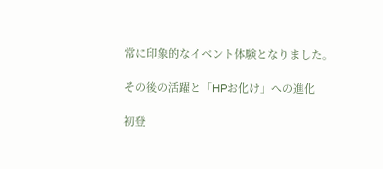常に印象的なイベント体験となりました。

その後の活躍と「HPお化け」への進化

初登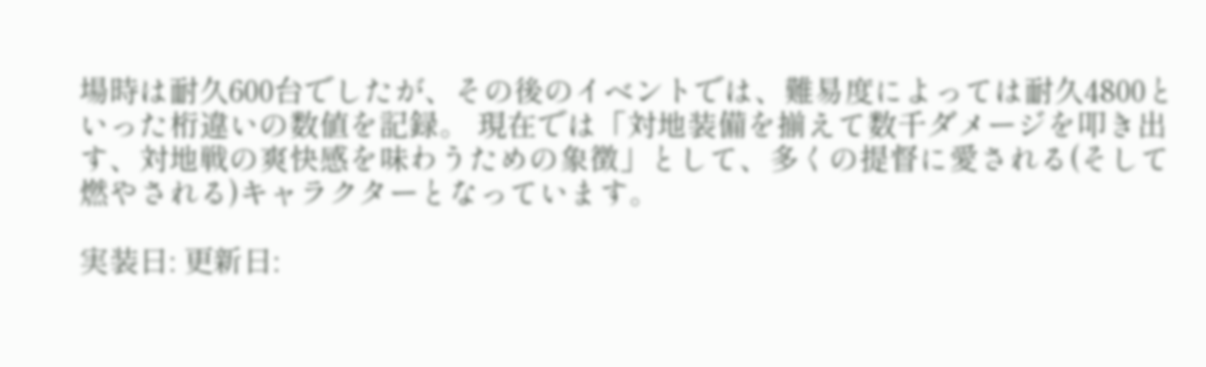場時は耐久600台でしたが、その後のイベントでは、難易度によっては耐久4800といった桁違いの数値を記録。 現在では「対地装備を揃えて数千ダメージを叩き出す、対地戦の爽快感を味わうための象徴」として、多くの提督に愛される(そして燃やされる)キャラクターとなっています。

実装日: 更新日: